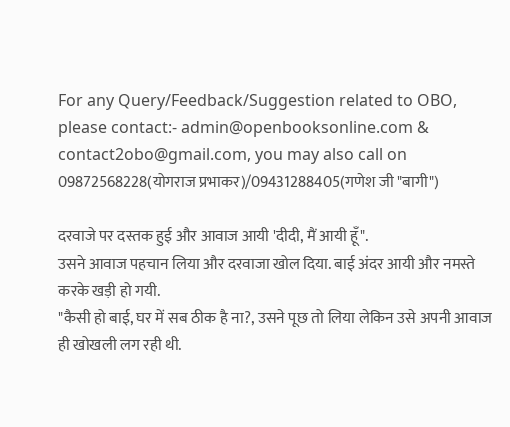For any Query/Feedback/Suggestion related to OBO, please contact:- admin@openbooksonline.com & contact2obo@gmail.com, you may also call on 09872568228(योगराज प्रभाकर)/09431288405(गणेश जी "बागी")

दरवाजे पर दस्तक हुई और आवाज आयी 'दीदी, मैं आयी हूँ".
उसने आवाज पहचान लिया और दरवाजा खोल दिया. बाई अंदर आयी और नमस्ते करके खड़ी हो गयी.
"कैसी हो बाई, घर में सब ठीक है ना?, उसने पूछ तो लिया लेकिन उसे अपनी आवाज ही खोखली लग रही थी.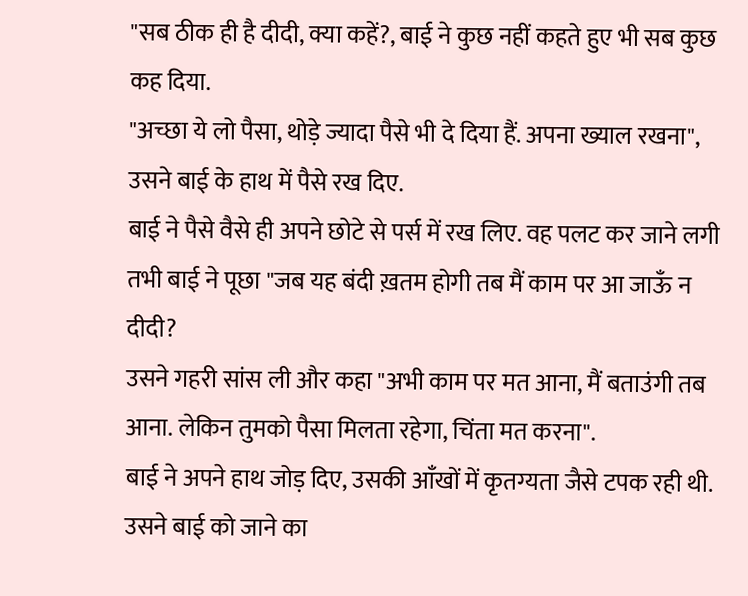"सब ठीक ही है दीदी, क्या कहें?, बाई ने कुछ नहीं कहते हुए भी सब कुछ कह दिया.
"अच्छा ये लो पैसा, थोड़े ज्यादा पैसे भी दे दिया हैं. अपना ख्याल रखना", उसने बाई के हाथ में पैसे रख दिए.
बाई ने पैसे वैसे ही अपने छोटे से पर्स में रख लिए. वह पलट कर जाने लगी तभी बाई ने पूछा "जब यह बंदी ख़तम होगी तब मैं काम पर आ जाऊँ न दीदी?
उसने गहरी सांस ली और कहा "अभी काम पर मत आना, मैं बताउंगी तब आना. लेकिन तुमको पैसा मिलता रहेगा, चिंता मत करना".
बाई ने अपने हाथ जोड़ दिए, उसकी आँखों में कृतग्यता जैसे टपक रही थी.
उसने बाई को जाने का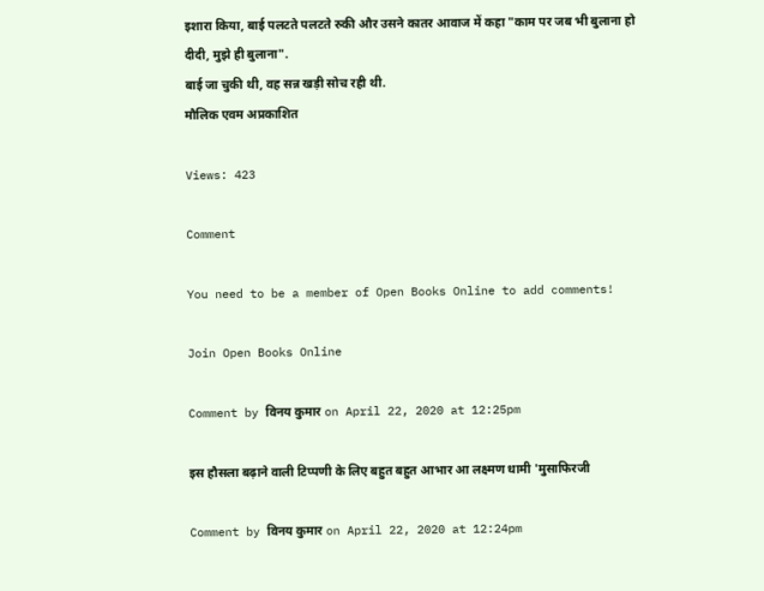इशारा किया, बाई पलटते पलटते रुकी और उसने कातर आवाज में कहा "काम पर जब भी बुलाना हो दीदी, मुझे ही बुलाना".
बाई जा चुकी थी, वह सन्न खड़ी सोच रही थी.
मौलिक एवम अप्रकाशित

Views: 423

Comment

You need to be a member of Open Books Online to add comments!

Join Open Books Online

Comment by विनय कुमार on April 22, 2020 at 12:25pm

इस हौसला बढ़ाने वाली टिप्पणी के लिए बहुत बहुत आभार आ लक्ष्मण धामी 'मुसाफिरजी

Comment by विनय कुमार on April 22, 2020 at 12:24pm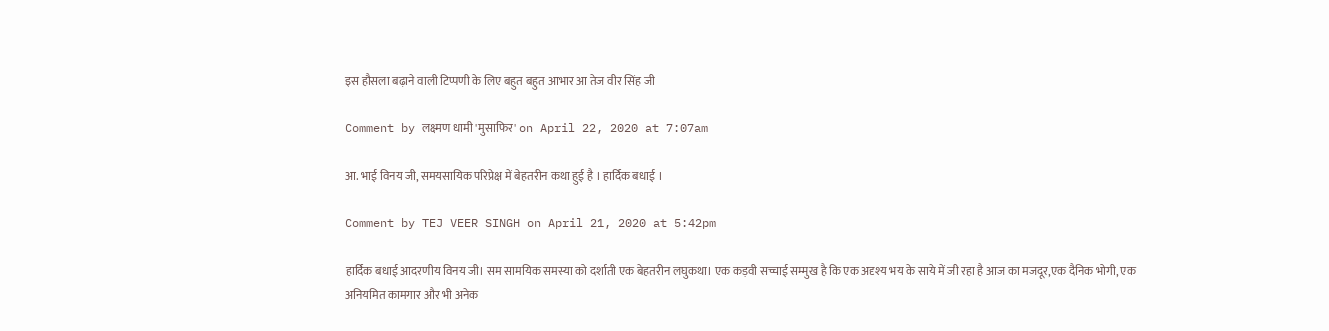इस हौसला बढ़ाने वाली टिप्पणी के लिए बहुत बहुत आभार आ तेज वीर सिंह जी

Comment by लक्ष्मण धामी 'मुसाफिर' on April 22, 2020 at 7:07am

आ. भाई विनय जी, समयसायिक परिप्रेक्ष में बेहतरीन कथा हुई है । हार्दिक बधाई ।

Comment by TEJ VEER SINGH on April 21, 2020 at 5:42pm

हार्दिक बधाई आदरणीय विनय जी। सम सामयिक समस्या को दर्शाती एक बेहतरीन लघुकथा। एक कड़वी सच्चाई सम्मुख है कि एक अदृश्य भय के साये में जी रहा है आज का मजदूर,एक दैनिक भोगी, एक अनियमित कामगार और भी अनेक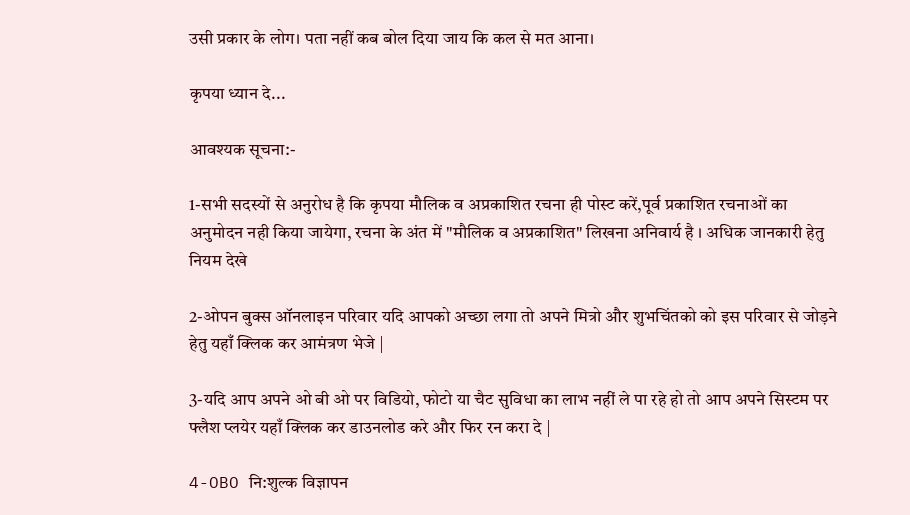उसी प्रकार के लोग। पता नहीं कब बोल दिया जाय कि कल से मत आना।

कृपया ध्यान दे...

आवश्यक सूचना:-

1-सभी सदस्यों से अनुरोध है कि कृपया मौलिक व अप्रकाशित रचना ही पोस्ट करें,पूर्व प्रकाशित रचनाओं का अनुमोदन नही किया जायेगा, रचना के अंत में "मौलिक व अप्रकाशित" लिखना अनिवार्य है । अधिक जानकारी हेतु नियम देखे

2-ओपन बुक्स ऑनलाइन परिवार यदि आपको अच्छा लगा तो अपने मित्रो और शुभचिंतको को इस परिवार से जोड़ने हेतु यहाँ क्लिक कर आमंत्रण भेजे |

3-यदि आप अपने ओ बी ओ पर विडियो, फोटो या चैट सुविधा का लाभ नहीं ले पा रहे हो तो आप अपने सिस्टम पर फ्लैश प्लयेर यहाँ क्लिक कर डाउनलोड करे और फिर रन करा दे |

4-OBO नि:शुल्क विज्ञापन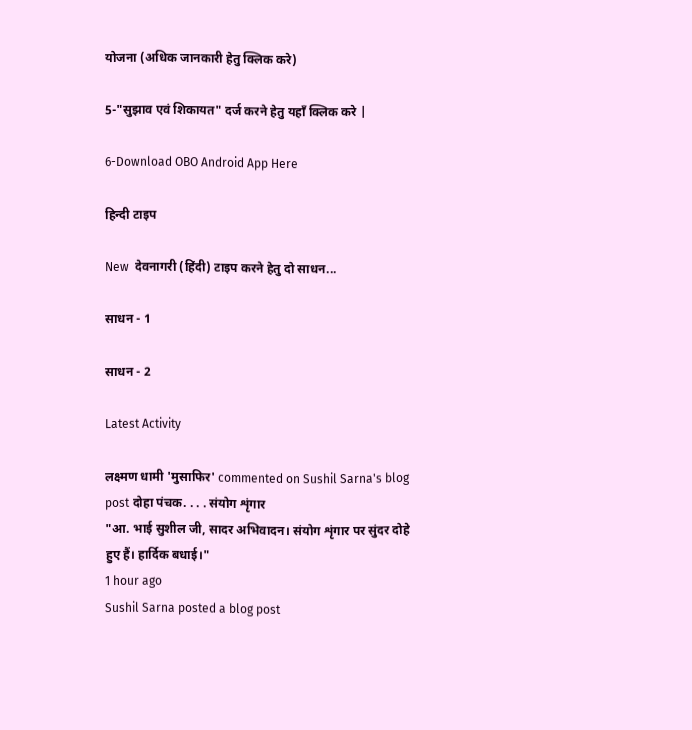योजना (अधिक जानकारी हेतु क्लिक करे)

5-"सुझाव एवं शिकायत" दर्ज करने हेतु यहाँ क्लिक करे |

6-Download OBO Android App Here

हिन्दी टाइप

New  देवनागरी (हिंदी) टाइप करने हेतु दो साधन...

साधन - 1

साधन - 2

Latest Activity

लक्ष्मण धामी 'मुसाफिर' commented on Sushil Sarna's blog post दोहा पंचक. . . . संयोग शृंगार
"आ. भाई सुशील जी, सादर अभिवादन। संयोग शृंगार पर सुंदर दोहे हुए हैं। हार्दिक बधाई।"
1 hour ago
Sushil Sarna posted a blog post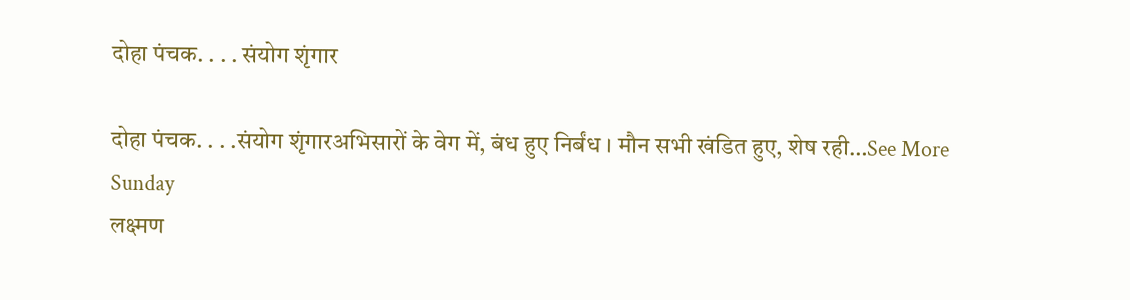दोहा पंचक. . . . संयोग शृंगार

दोहा पंचक. . . .संयोग शृंगारअभिसारों के वेग में, बंध हुए निर्बंध । मौन सभी खंडित हुए, शेष रही…See More
Sunday
लक्ष्मण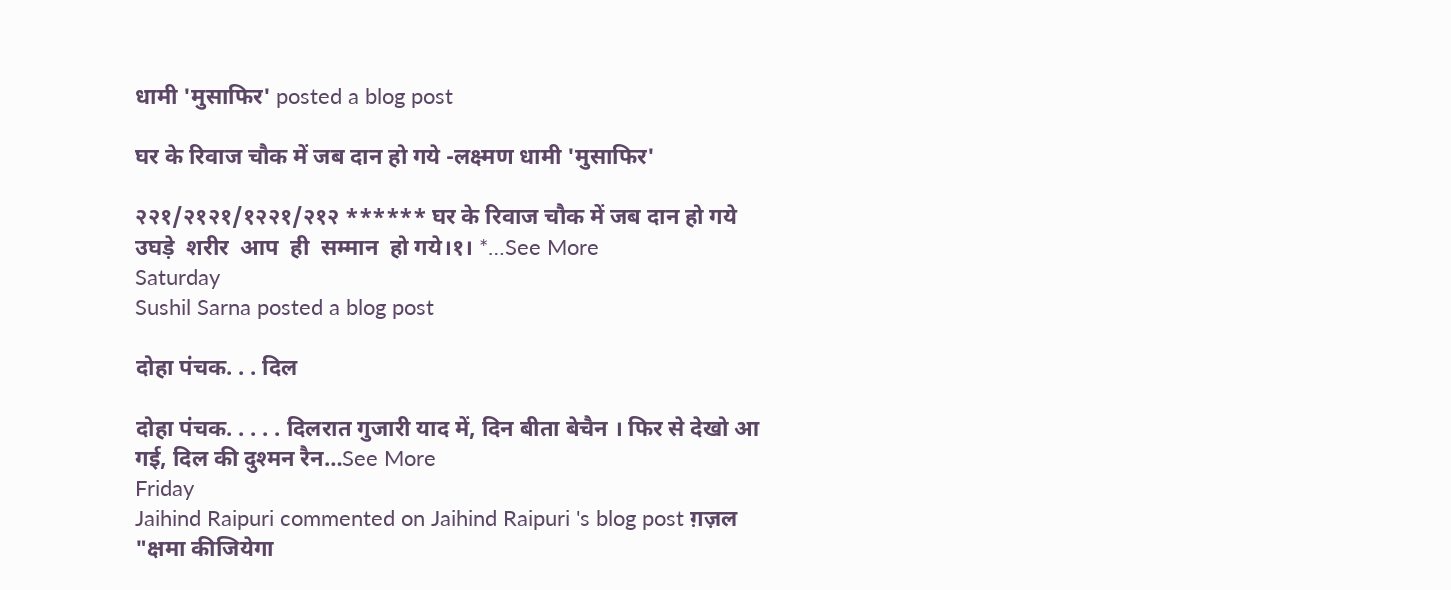धामी 'मुसाफिर' posted a blog post

घर के रिवाज चौक में जब दान हो गये -लक्ष्मण धामी 'मुसाफिर'

२२१/२१२१/१२२१/२१२ ****** घर के रिवाज चौक में जब दान हो गये उघड़े  शरीर  आप  ही  सम्मान  हो गये।१। *…See More
Saturday
Sushil Sarna posted a blog post

दोहा पंचक. . . दिल

दोहा पंचक. . . . . दिलरात गुजारी याद में, दिन बीता बेचैन । फिर से देखो आ गई, दिल की दुश्मन रैन…See More
Friday
Jaihind Raipuri commented on Jaihind Raipuri 's blog post ग़ज़ल
"क्षमा कीजियेगा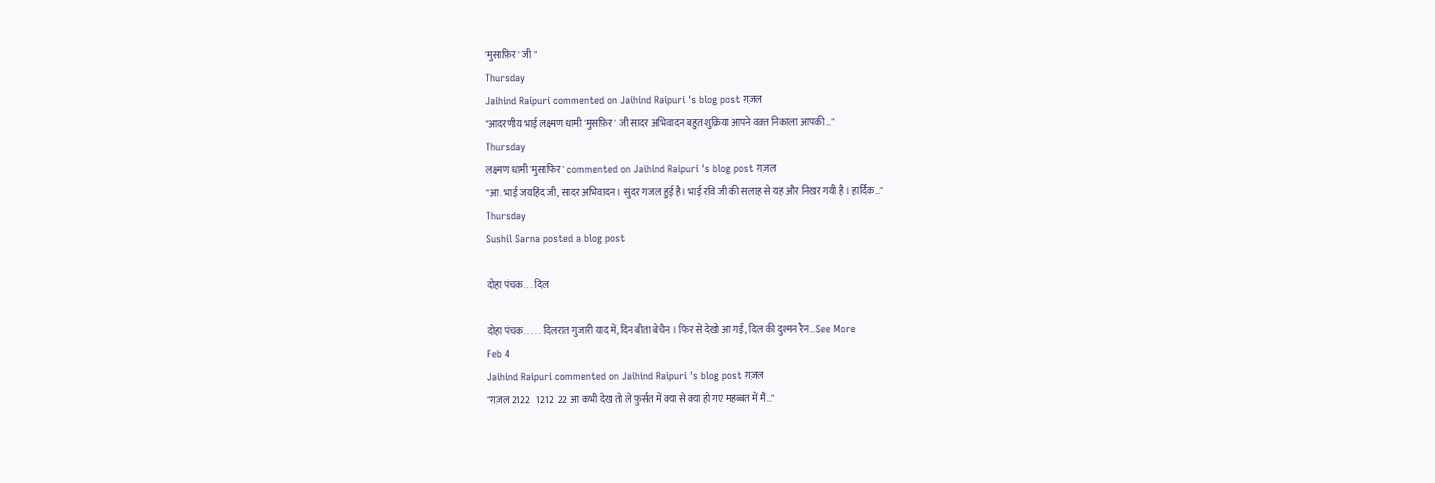'मुसाफ़िर' जी "
Thursday
Jaihind Raipuri commented on Jaihind Raipuri 's blog post ग़ज़ल
"आदरणीय भाई लक्ष्मण धामी 'मुसफ़िर' जी सादर अभिवादन बहुत शुक्रिया आपने वक़्त निकाला आपकी…"
Thursday
लक्ष्मण धामी 'मुसाफिर' commented on Jaihind Raipuri 's blog post ग़ज़ल
"आ. भाई जयहिंद जी, सादर अभिवादन। सुंदर गजल हुई है। भाई रवि जी की सलाह से यह और निखर गयी है । हार्दिक…"
Thursday
Sushil Sarna posted a blog post

दोहा पंचक. . . दिल

दोहा पंचक. . . . . दिलरात गुजारी याद में, दिन बीता बेचैन । फिर से देखो आ गई, दिल की दुश्मन रैन…See More
Feb 4
Jaihind Raipuri commented on Jaihind Raipuri 's blog post ग़ज़ल
"ग़ज़ल 2122   1212  22 आ कभी देख तो ले फ़ुर्सत में क्या से क्या हो गए महब्बत में मैं…"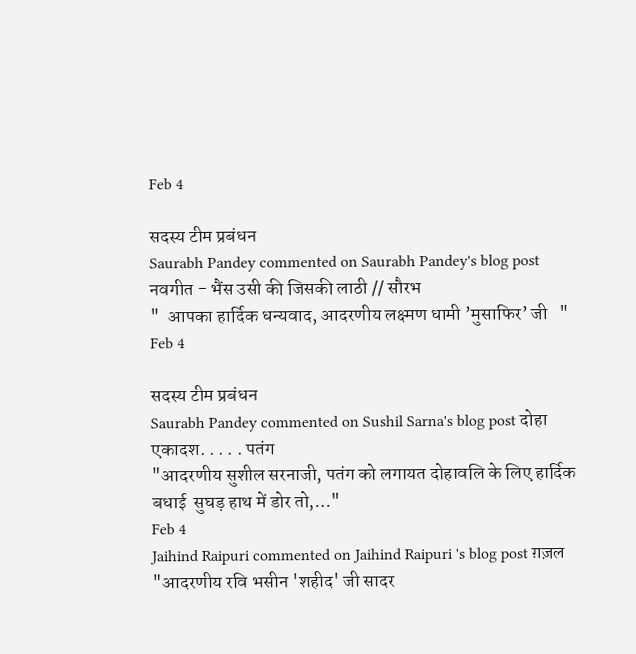Feb 4

सदस्य टीम प्रबंधन
Saurabh Pandey commented on Saurabh Pandey's blog post नवगीत - भैंस उसी की जिसकी लाठी // सौरभ
"  आपका हार्दिक धन्यवाद, आदरणीय लक्ष्मण धामी ’मुसाफिर’ जी   "
Feb 4

सदस्य टीम प्रबंधन
Saurabh Pandey commented on Sushil Sarna's blog post दोहा एकादश. . . . . पतंग
"आदरणीय सुशील सरनाजी, पतंग को लगायत दोहावलि के लिए हार्दिक बधाई  सुघड़ हाथ में डोर तो,…"
Feb 4
Jaihind Raipuri commented on Jaihind Raipuri 's blog post ग़ज़ल
"आदरणीय रवि भसीन 'शहीद' जी सादर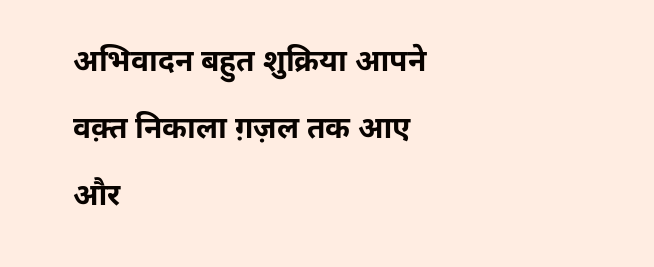अभिवादन बहुत शुक्रिया आपने वक़्त निकाला ग़ज़ल तक आए और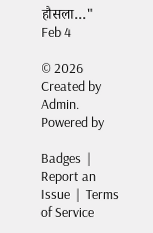हौसला…"
Feb 4

© 2026   Created by Admin.   Powered by

Badges  |  Report an Issue  |  Terms of Service